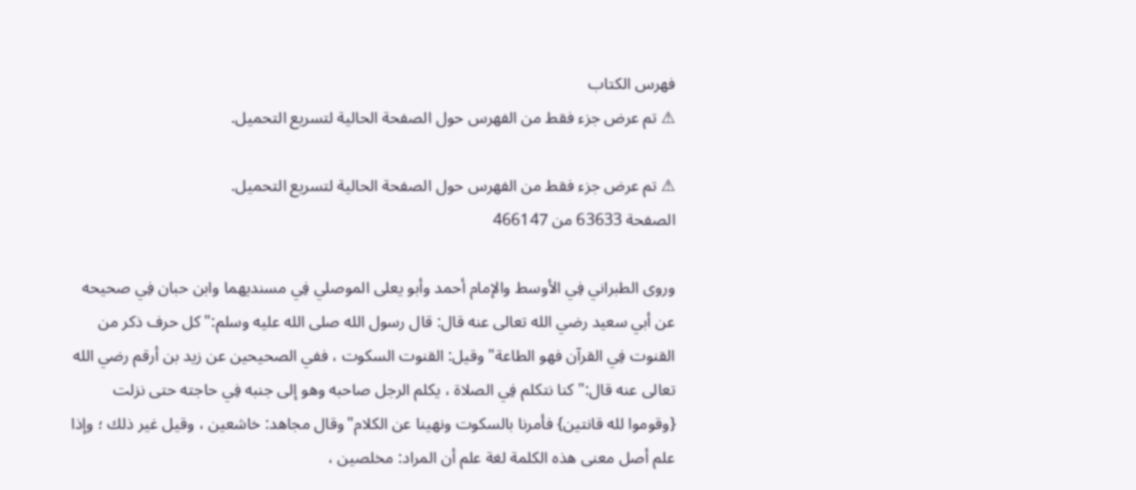فهرس الكتاب
⚠ تم عرض جزء فقط من الفهرس حول الصفحة الحالية لتسريع التحميل.

⚠ تم عرض جزء فقط من الفهرس حول الصفحة الحالية لتسريع التحميل.
الصفحة 63633 من 466147

وروى الطبراني فِي الأوسط والإمام أحمد وأبو يعلى الموصلي فِي مسنديهما وابن حبان فِي صحيحه عن أبي سعيد رضي الله تعالى عنه قال: قال رسول الله صلى الله عليه وسلم:"كل حرف ذكر من القنوت فِي القرآن فهو الطاعة"وقيل: القنوت السكوت ، ففي الصحيحين عن زيد بن أرقم رضي الله تعالى عنه قال:"كنا نتكلم فِي الصلاة ، يكلم الرجل صاحبه وهو إلى جنبه فِي حاجته حتى نزلت {وقوموا لله قانتين} فأمرنا بالسكوت ونهينا عن الكلام"وقال مجاهد: خاشعين ، وقيل غير ذلك ؛ وإذا علم أصل معنى هذه الكلمة لغة علم أن المراد: مخلصين ،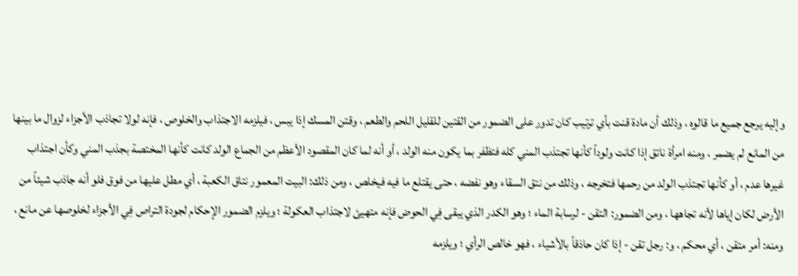وإليه يرجع جميع ما قالوه ، وذلك أن مادة قنت بأي ترتيب كان تدور على الضمور من القتين للقليل اللحم والطعم ، وقتن المسك إذا يبس ، فيلزمه الاجتذاب والخلوص ، فإنه لولا تجاذب الأجزاء لزوال ما بينها من المانع لم يضمر ، ومنه امرأة ناتق إذا كانت ولوداً كأنها تجتذب المني كله فتظفر بما يكون منه الولد ، أو أنه لما كان المقصود الأعظم من الجماع الولد كانت كأنها المختصة بجذب المني وكأن اجتذاب غيرها عدم ، أو كأنها تجتذب الولد من رحمها فتخرجه ، وذلك من نتق السقاء وهو نفضه ، حتى يقتلع ما فيه فيخلص ، ومن ذلك: البيت المعمور نتاق الكعبة ، أي مطل عليها من فوق فلو أنه جاذب شيئاً من الأرض لكان إياها لأنه تجاهها ، ومن الضمور: التقن - لرسابة الماء ؛ وهو الكدر الذي يبقى فِي الحوض فإنه متهيئ لاجتذاب العكولة ؛ ويلزم الضمور الإحكام لجودة التراص فِي الأجزاء لخلوصها عن مانع ، ومنه: أمر متقن ، أي محكم ، و: رجل تقن - إذا كان حاذقاً بالأشياء ، فهو خالص الرأي ؛ ويلزمه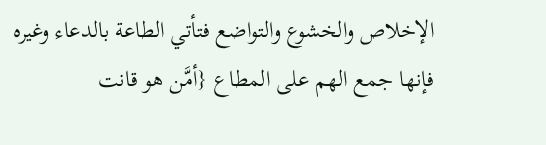الإخلاص والخشوع والتواضع فتأتي الطاعة بالدعاء وغيره فإنها جمع الهم على المطاع {أمَّن هو قانت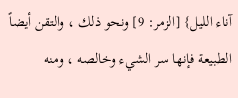آناء الليل} [الزمر: 9] ونحو ذلك ، والتقن أيضاً الطبيعة فإنها سر الشيء وخالصه ، ومنه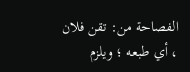الفصاحة من: تقن فلان ، أي طبعه ؛ ويلزم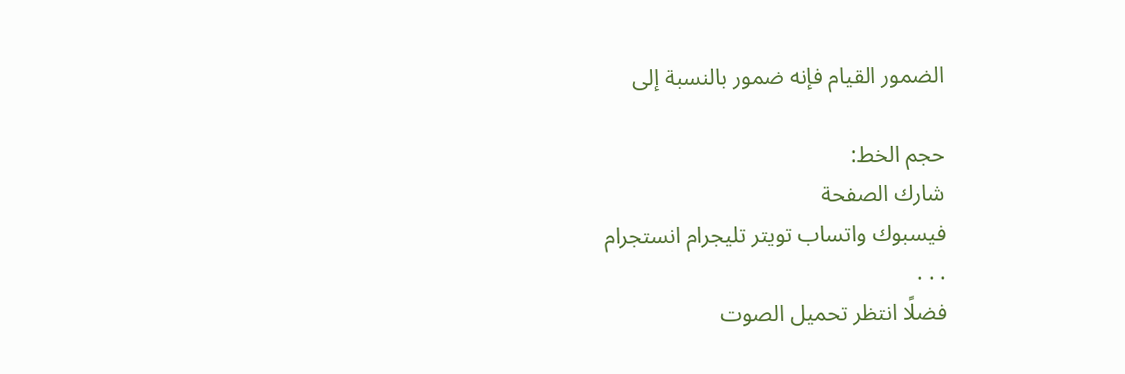الضمور القيام فإنه ضمور بالنسبة إلى

حجم الخط:
شارك الصفحة
فيسبوك واتساب تويتر تليجرام انستجرام
. . .
فضلًا انتظر تحميل الصوت